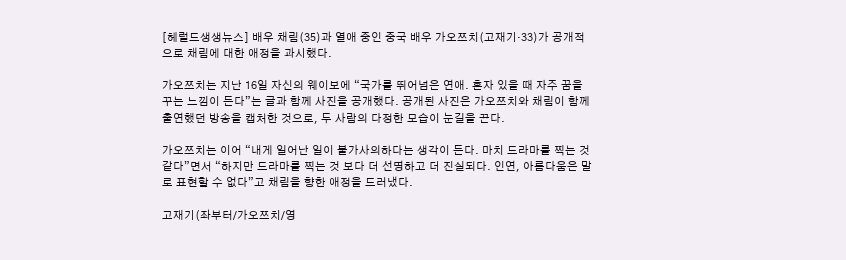[헤럴드생생뉴스] 배우 채림(35)과 열애 중인 중국 배우 가오쯔치(고재기·33)가 공개적으로 채림에 대한 애정을 과시했다.

가오쯔치는 지난 16일 자신의 웨이보에 “국가를 뛰어넘은 연애. 혼자 있을 때 자주 꿈을 꾸는 느낌이 든다”는 글과 함께 사진을 공개했다. 공개된 사진은 가오쯔치와 채림이 함께 출연했던 방송을 캡처한 것으로, 두 사람의 다정한 모습이 눈길을 끈다.

가오쯔치는 이어 “내게 일어난 일이 불가사의하다는 생각이 든다. 마치 드라마를 찍는 것 같다”면서 “하지만 드라마를 찍는 것 보다 더 선명하고 더 진실되다. 인연, 아름다움은 말로 표현할 수 없다”고 채림을 향한 애정을 드러냈다.

고재기(좌부터/가오쯔치/영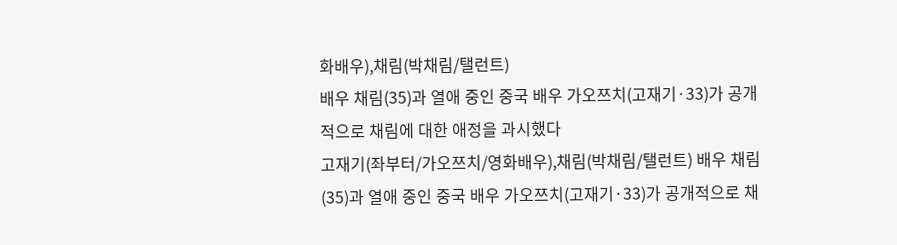화배우),채림(박채림/탤런트)
배우 채림(35)과 열애 중인 중국 배우 가오쯔치(고재기·33)가 공개적으로 채림에 대한 애정을 과시했다
고재기(좌부터/가오쯔치/영화배우),채림(박채림/탤런트) 배우 채림(35)과 열애 중인 중국 배우 가오쯔치(고재기·33)가 공개적으로 채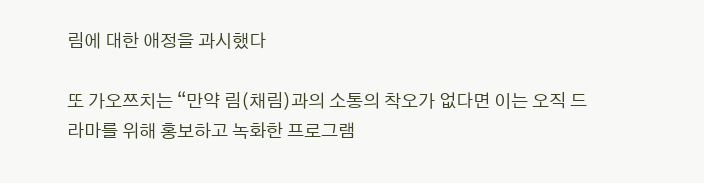림에 대한 애정을 과시했다

또 가오쯔치는 “만약 림(채림)과의 소통의 착오가 없다면 이는 오직 드라마를 위해 홍보하고 녹화한 프로그램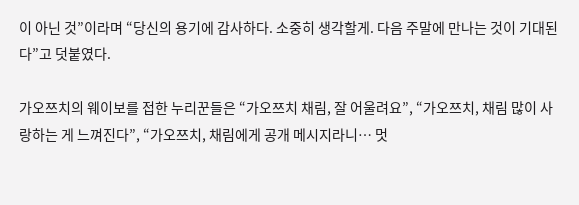이 아닌 것”이라며 “당신의 용기에 감사하다. 소중히 생각할게. 다음 주말에 만나는 것이 기대된다”고 덧붙였다.

가오쯔치의 웨이보를 접한 누리꾼들은 “가오쯔치 채림, 잘 어울려요”, “가오쯔치, 채림 많이 사랑하는 게 느껴진다”, “가오쯔치, 채림에게 공개 메시지라니… 멋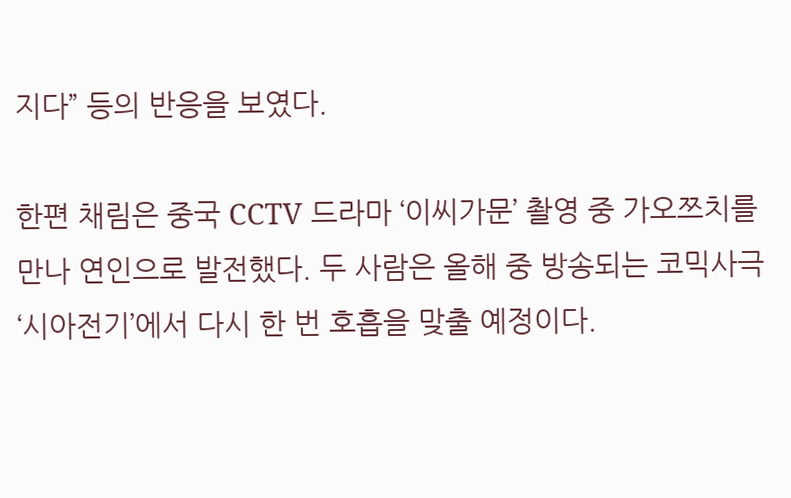지다” 등의 반응을 보였다.

한편 채림은 중국 CCTV 드라마 ‘이씨가문’ 촬영 중 가오쯔치를 만나 연인으로 발전했다. 두 사람은 올해 중 방송되는 코믹사극 ‘시아전기’에서 다시 한 번 호흡을 맞출 예정이다.